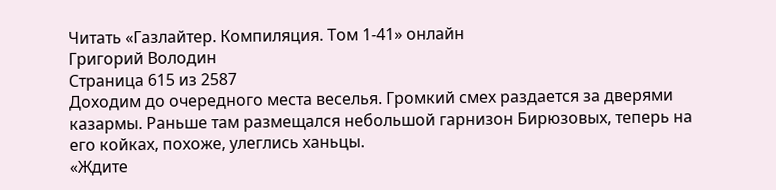Читать «Газлайтер. Компиляция. Том 1-41» онлайн
Григорий Володин
Страница 615 из 2587
Доходим до очередного места веселья. Громкий смех раздается за дверями казармы. Раньше там размещался небольшой гарнизон Бирюзовых, теперь на его койках, похоже, улеглись ханьцы.
«Ждите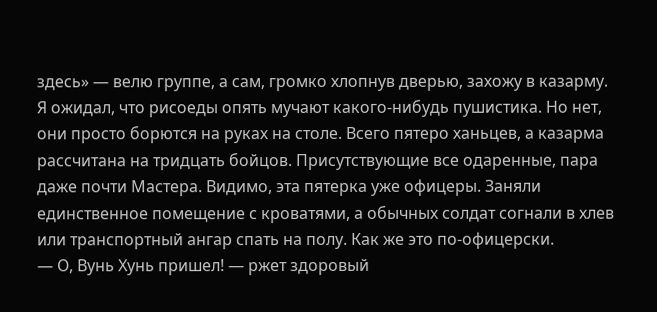здесь» — велю группе, а сам, громко хлопнув дверью, захожу в казарму.
Я ожидал, что рисоеды опять мучают какого-нибудь пушистика. Но нет, они просто борются на руках на столе. Всего пятеро ханьцев, а казарма рассчитана на тридцать бойцов. Присутствующие все одаренные, пара даже почти Мастера. Видимо, эта пятерка уже офицеры. Заняли единственное помещение с кроватями, а обычных солдат согнали в хлев или транспортный ангар спать на полу. Как же это по-офицерски.
— О, Вунь Хунь пришел! — ржет здоровый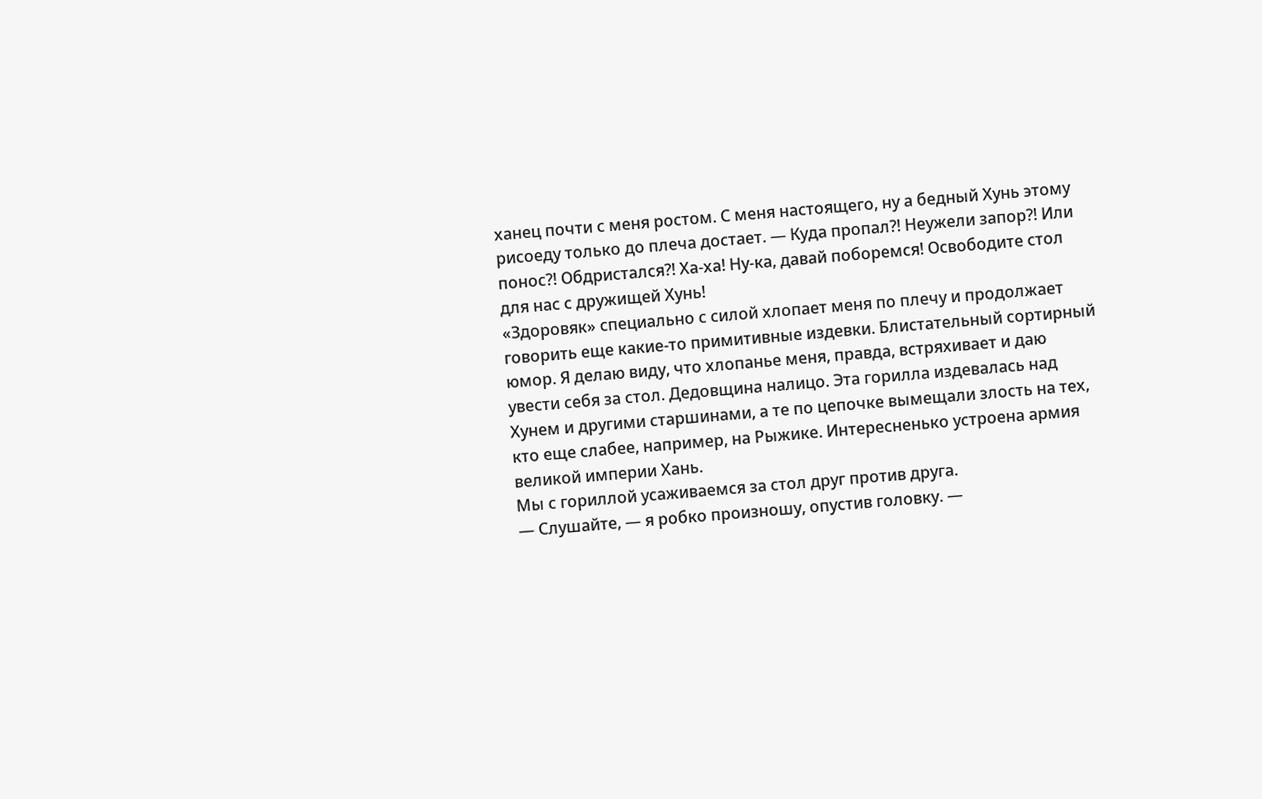ханец почти с меня ростом. С меня настоящего, ну а бедный Хунь этому рисоеду только до плеча достает. — Куда пропал⁈ Неужели запор⁈ Или понос⁈ Обдристался⁈ Ха-ха! Ну-ка, давай поборемся! Освободите стол для нас с дружищей Хунь!
«Здоровяк» специально с силой хлопает меня по плечу и продолжает говорить еще какие-то примитивные издевки. Блистательный сортирный юмор. Я делаю виду, что хлопанье меня, правда, встряхивает и даю увести себя за стол. Дедовщина налицо. Эта горилла издевалась над Хунем и другими старшинами, а те по цепочке вымещали злость на тех, кто еще слабее, например, на Рыжике. Интересненько устроена армия великой империи Хань.
Мы с гориллой усаживаемся за стол друг против друга.
— Слушайте, — я робко произношу, опустив головку. —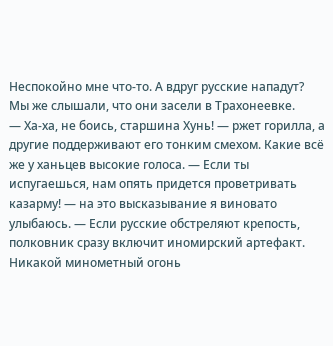Неспокойно мне что-то. А вдруг русские нападут? Мы же слышали, что они засели в Трахонеевке.
— Ха-ха, не боись, старшина Хунь! — ржет горилла, а другие поддерживают его тонким смехом. Какие всё же у ханьцев высокие голоса. — Если ты испугаешься, нам опять придется проветривать казарму! — на это высказывание я виновато улыбаюсь. — Если русские обстреляют крепость, полковник сразу включит иномирский артефакт. Никакой минометный огонь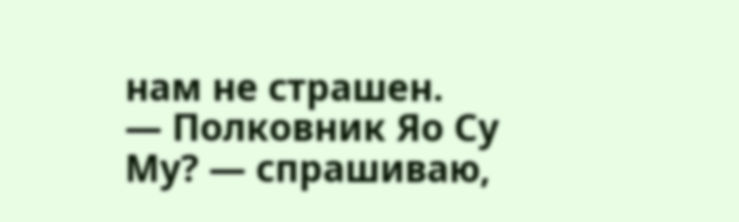нам не страшен.
— Полковник Яо Су Му? — спрашиваю,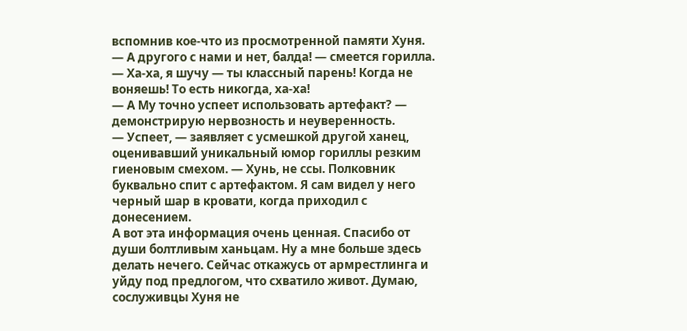вспомнив кое-что из просмотренной памяти Хуня.
— А другого с нами и нет, балда! — смеется горилла. — Ха-ха, я шучу — ты классный парень! Когда не воняешь! То есть никогда, ха-ха!
— А Му точно успеет использовать артефакт? — демонстрирую нервозность и неуверенность.
— Успеет, — заявляет с усмешкой другой ханец, оценивавший уникальный юмор гориллы резким гиеновым смехом. — Хунь, не ссы. Полковник буквально спит с артефактом. Я сам видел у него черный шар в кровати, когда приходил с донесением.
А вот эта информация очень ценная. Спасибо от души болтливым ханьцам. Ну а мне больше здесь делать нечего. Сейчас откажусь от армрестлинга и уйду под предлогом, что схватило живот. Думаю, сослуживцы Хуня не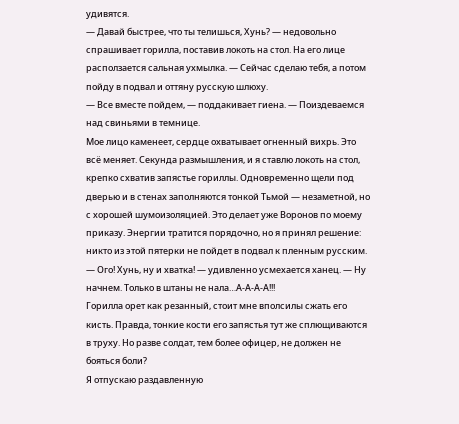удивятся.
— Давай быстрее, что ты телишься, Хунь? — недовольно спрашивает горилла, поставив локоть на стол. На его лице расползается сальная ухмылка. — Сейчас сделаю тебя, а потом пойду в подвал и оттяну русскую шлюху.
— Все вместе пойдем, — поддакивает гиена. — Поиздеваемся над свиньями в темнице.
Мое лицо каменеет, сердце охватывает огненный вихрь. Это всё меняет. Секунда размышления, и я ставлю локоть на стол, крепко схватив запястье гориллы. Одновременно щели под дверью и в стенах заполняются тонкой Тьмой — незаметной, но с хорошей шумоизоляцией. Это делает уже Воронов по моему приказу. Энергии тратится порядочно, но я принял решение: никто из этой пятерки не пойдет в подвал к пленным русским.
— Ого! Хунь, ну и хватка! — удивленно усмехается ханец. — Ну начнем. Только в штаны не нала…А-А-А-А!!!
Горилла орет как резанный, стоит мне вполсилы сжать его кисть. Правда, тонкие кости его запястья тут же сплющиваются в труху. Но разве солдат, тем более офицер, не должен не бояться боли?
Я отпускаю раздавленную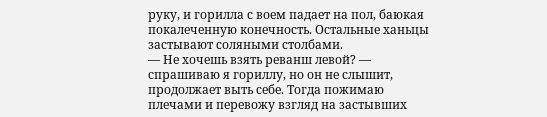руку, и горилла с воем падает на пол, баюкая покалеченную конечность. Остальные ханьцы застывают соляными столбами.
— Не хочешь взять реванш левой? — спрашиваю я гориллу, но он не слышит, продолжает выть себе. Тогда пожимаю плечами и перевожу взгляд на застывших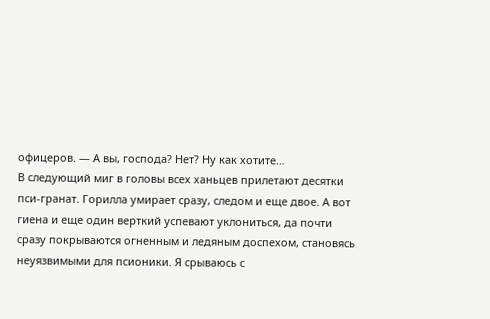офицеров. — А вы, господа? Нет? Ну как хотите…
В следующий миг в головы всех ханьцев прилетают десятки пси-гранат. Горилла умирает сразу, следом и еще двое. А вот гиена и еще один верткий успевают уклониться, да почти сразу покрываются огненным и ледяным доспехом, становясь неуязвимыми для псионики. Я срываюсь с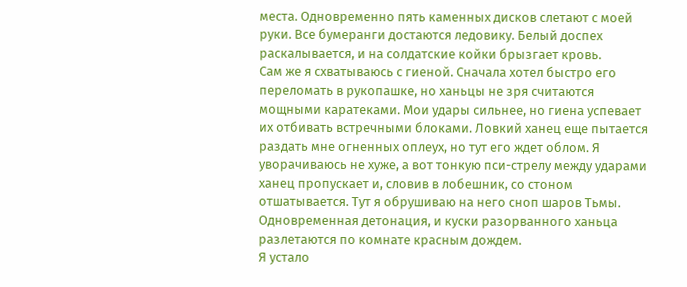места. Одновременно пять каменных дисков слетают с моей руки. Все бумеранги достаются ледовику. Белый доспех раскалывается, и на солдатские койки брызгает кровь.
Сам же я схватываюсь с гиеной. Сначала хотел быстро его переломать в рукопашке, но ханьцы не зря считаются мощными каратеками. Мои удары сильнее, но гиена успевает их отбивать встречными блоками. Ловкий ханец еще пытается раздать мне огненных оплеух, но тут его ждет облом. Я уворачиваюсь не хуже, а вот тонкую пси-стрелу между ударами ханец пропускает и, словив в лобешник, со стоном отшатывается. Тут я обрушиваю на него сноп шаров Тьмы. Одновременная детонация, и куски разорванного ханьца разлетаются по комнате красным дождем.
Я устало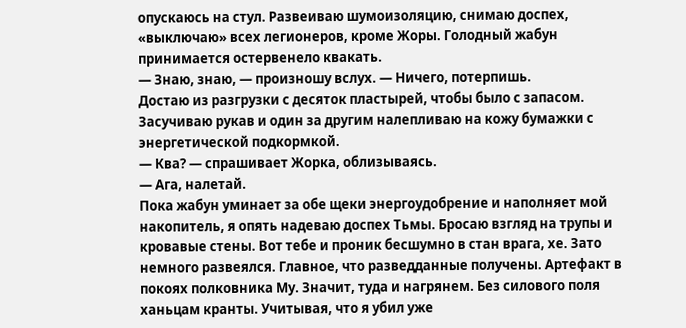опускаюсь на стул. Развеиваю шумоизоляцию, снимаю доспех, «выключаю» всех легионеров, кроме Жоры. Голодный жабун принимается остервенело квакать.
— Знаю, знаю, — произношу вслух. — Ничего, потерпишь.
Достаю из разгрузки с десяток пластырей, чтобы было с запасом. Засучиваю рукав и один за другим налепливаю на кожу бумажки с энергетической подкормкой.
— Ква? — спрашивает Жорка, облизываясь.
— Ага, налетай.
Пока жабун уминает за обе щеки энергоудобрение и наполняет мой накопитель, я опять надеваю доспех Тьмы. Бросаю взгляд на трупы и кровавые стены. Вот тебе и проник бесшумно в стан врага, хе. Зато немного развеялся. Главное, что разведданные получены. Артефакт в покоях полковника Му. Значит, туда и нагрянем. Без силового поля ханьцам кранты. Учитывая, что я убил уже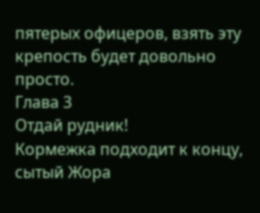пятерых офицеров, взять эту крепость будет довольно просто.
Глава 3
Отдай рудник!
Кормежка подходит к концу, сытый Жора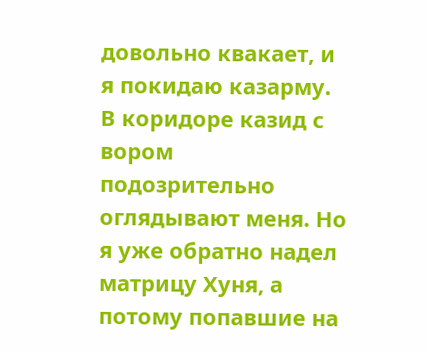довольно квакает, и я покидаю казарму. В коридоре казид с вором подозрительно оглядывают меня. Но я уже обратно надел матрицу Хуня, а потому попавшие на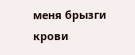меня брызги крови